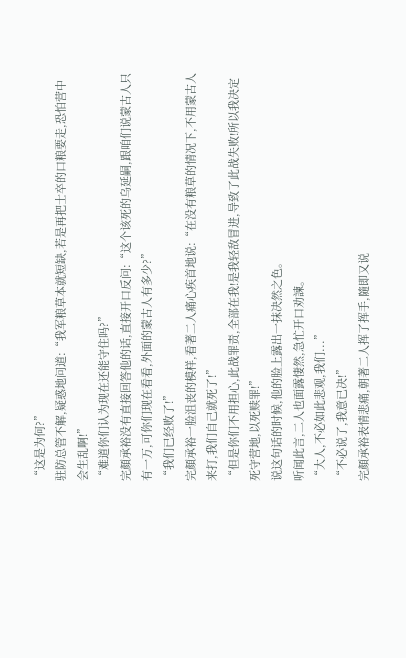“这是为何?”
驻防总管不解,疑惑地问道:“我军粮草本就短缺,若是再把士卒的口粮要走,恐怕营中会生乱啊!”
“难道你们认为现在还能守住吗?”
完顏承裕没有直接回答他的话,直接开口反问:“这个该死的乌延嗣,跟咱们说蒙古人只有一万,可你们现在看看,外面的蒙古人有多少?”
“我们已经败了!”
完顏承裕一脸沮丧的模样,看著二人痛心疾首地说:“在没有粮草的情况下,不用蒙古人来打,我们自己就死了!”
“但是你们不用担心,此战罪责,全部在我!是我轻敌冒进,导致了此战失败!所以我决定死守营地,以死赎罪!”
说这句话的时候,他的脸上露出一抹决然之色。
听闻此言,二人也面露悽然,急忙开口劝諫。
“大人,不必如此悲观,我们...”
“不必说了,我意已决!”
完顏承裕表情悲痛,朝著二人挥了挥手,隨即又说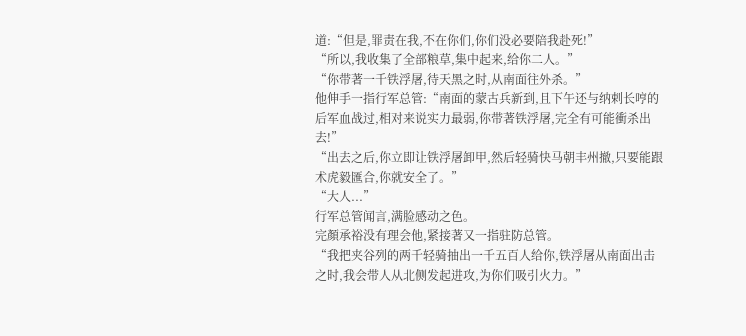道:“但是,罪责在我,不在你们,你们没必要陪我赴死!”
“所以,我收集了全部粮草,集中起来,给你二人。”
“你带著一千铁浮屠,待天黑之时,从南面往外杀。”
他伸手一指行军总管:“南面的蒙古兵新到,且下午还与纳剌长哼的后军血战过,相对来说实力最弱,你带著铁浮屠,完全有可能衝杀出去!”
“出去之后,你立即让铁浮屠卸甲,然后轻骑快马朝丰州撤,只要能跟术虎毅匯合,你就安全了。”
“大人...”
行军总管闻言,满脸感动之色。
完顏承裕没有理会他,紧接著又一指驻防总管。
“我把夹谷列的两千轻骑抽出一千五百人给你,铁浮屠从南面出击之时,我会带人从北侧发起进攻,为你们吸引火力。”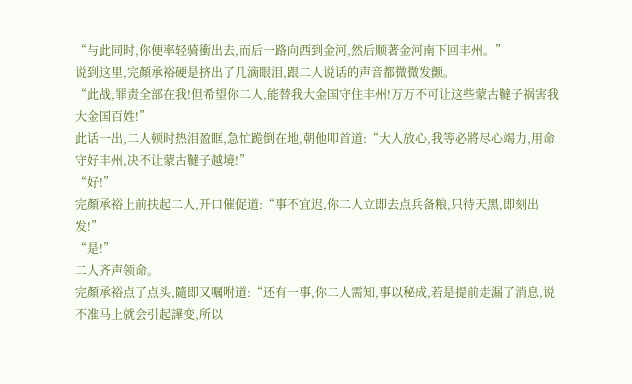“与此同时,你便率轻骑衝出去,而后一路向西到金河,然后顺著金河南下回丰州。”
说到这里,完顏承裕硬是挤出了几滴眼泪,跟二人说话的声音都微微发颤。
“此战,罪责全部在我!但希望你二人,能替我大金国守住丰州!万万不可让这些蒙古韃子祸害我大金国百姓!”
此话一出,二人顿时热泪盈眶,急忙跪倒在地,朝他叩首道:“大人放心,我等必將尽心竭力,用命守好丰州,决不让蒙古韃子越境!”
“好!”
完顏承裕上前扶起二人,开口催促道:“事不宜迟,你二人立即去点兵备粮,只待天黑,即刻出发!”
“是!”
二人齐声领命。
完顏承裕点了点头,隨即又嘱咐道:“还有一事,你二人需知,事以秘成,若是提前走漏了消息,说不准马上就会引起譁变,所以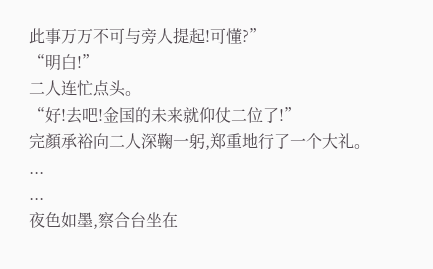此事万万不可与旁人提起!可懂?”
“明白!”
二人连忙点头。
“好!去吧!金国的未来就仰仗二位了!”
完顏承裕向二人深鞠一躬,郑重地行了一个大礼。
...
...
夜色如墨,察合台坐在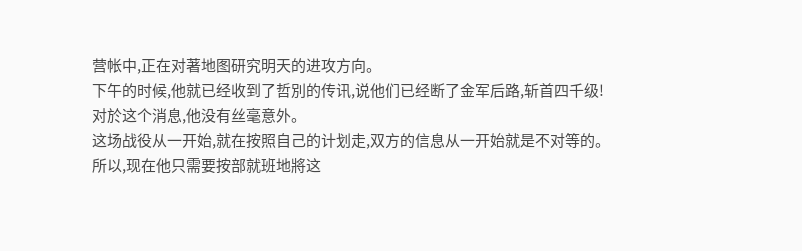营帐中,正在对著地图研究明天的进攻方向。
下午的时候,他就已经收到了哲別的传讯,说他们已经断了金军后路,斩首四千级!
对於这个消息,他没有丝毫意外。
这场战役从一开始,就在按照自己的计划走,双方的信息从一开始就是不对等的。
所以,现在他只需要按部就班地將这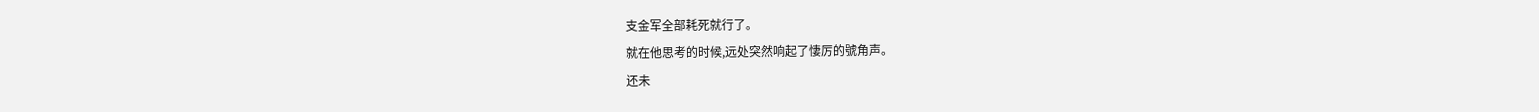支金军全部耗死就行了。
就在他思考的时候,远处突然响起了悽厉的號角声。
还未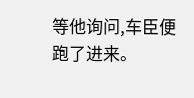等他询问,车臣便跑了进来。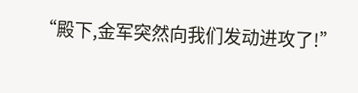“殿下,金军突然向我们发动进攻了!”